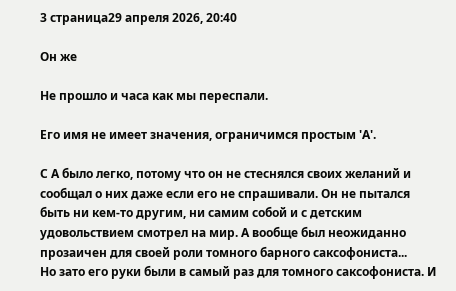3 страница29 апреля 2026, 20:40

Он же

Не прошло и часа как мы переспали.

Его имя не имеет значения, ограничимся простым 'А'.

С А было легко, потому что он не стеснялся своих желаний и сообщал о них даже если его не спрашивали. Он не пытался быть ни кем-то другим, ни самим собой и с детским удовольствием смотрел на мир. А вообще был неожиданно прозаичен для своей роли томного барного саксофониста...
Но зато его руки были в самый раз для томного саксофониста. И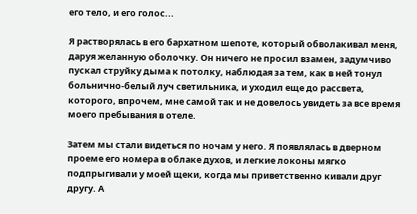его тело, и его голос...

Я растворялась в его бархатном шепоте, который обволакивал меня, даруя желанную оболочку. Он ничего не просил взамен, задумчиво пускал струйку дыма к потолку, наблюдая за тем, как в ней тонул больнично-белый луч светильника, и уходил еще до рассвета, которого, впрочем, мне самой так и не довелось увидеть за все время моего пребывания в отеле.

Затем мы стали видеться по ночам у него. Я появлялась в дверном проеме его номера в облаке духов, и легкие локоны мягко подпрыгивали у моей щеки, когда мы приветственно кивали друг другу. А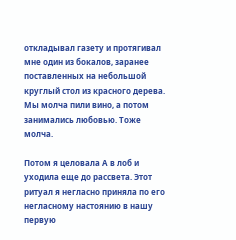откладывал газету и протягивал мне один из бокалов, заранее поставленных на небольшой круглый стол из красного дерева. Мы молча пили вино, а потом занимались любовью. Тоже молча.

Потом я целовала А в лоб и уходила еще до рассвета. Этот ритуал я негласно приняла по его негласному настоянию в нашу первую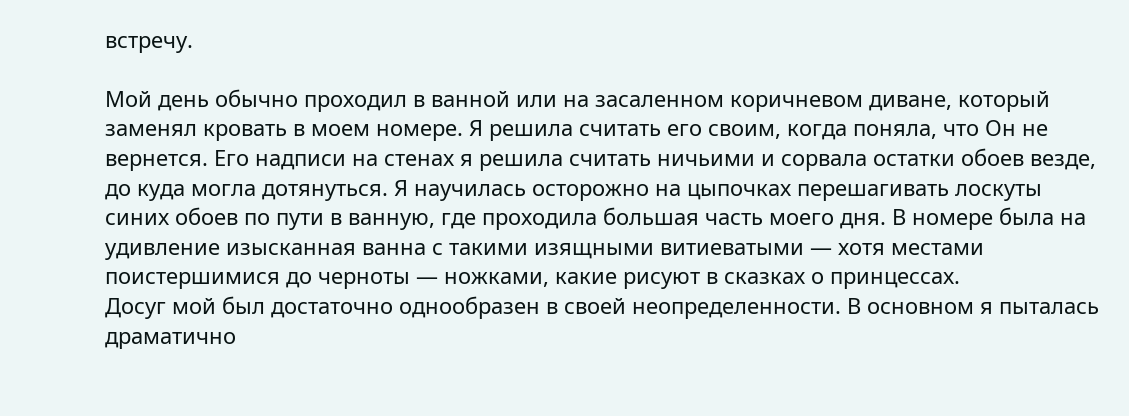встречу.

Мой день обычно проходил в ванной или на засаленном коричневом диване, который заменял кровать в моем номере. Я решила считать его своим, когда поняла, что Он не вернется. Его надписи на стенах я решила считать ничьими и сорвала остатки обоев везде, до куда могла дотянуться. Я научилась осторожно на цыпочках перешагивать лоскуты синих обоев по пути в ванную, где проходила большая часть моего дня. В номере была на удивление изысканная ванна с такими изящными витиеватыми — хотя местами поистершимися до черноты — ножками, какие рисуют в сказках о принцессах.
Досуг мой был достаточно однообразен в своей неопределенности. В основном я пыталась драматично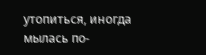утопиться, иногда мылась по-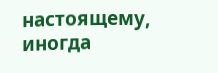настоящему, иногда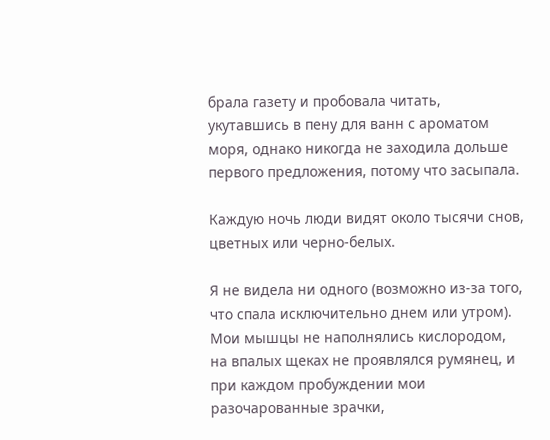брала газету и пробовала читать, укутавшись в пену для ванн с ароматом моря, однако никогда не заходила дольше первого предложения, потому что засыпала.

Каждую ночь люди видят около тысячи снов, цветных или черно-белых.

Я не видела ни одного (возможно из-за того, что спала исключительно днем или утром). Мои мышцы не наполнялись кислородом, на впалых щеках не проявлялся румянец, и при каждом пробуждении мои разочарованные зрачки,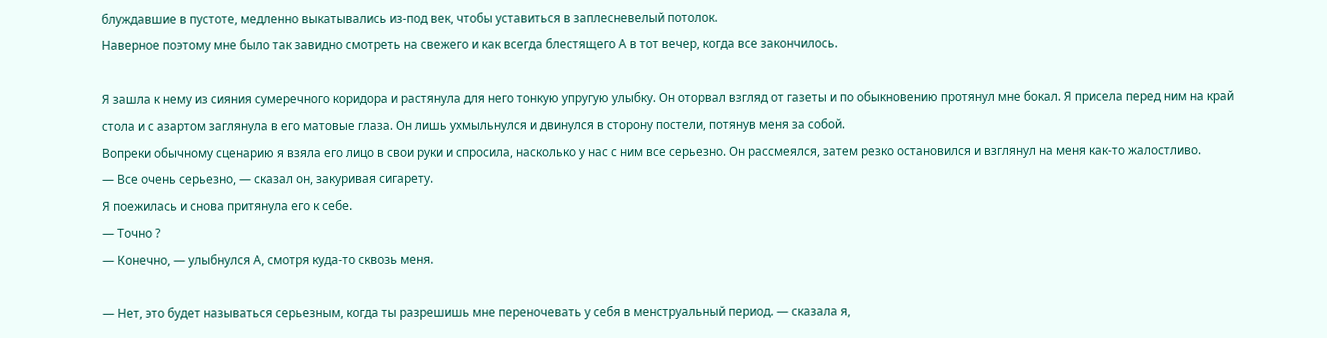блуждавшие в пустоте, медленно выкатывались из-под век, чтобы уставиться в заплесневелый потолок.
Наверное поэтому мне было так завидно смотреть на свежего и как всегда блестящего А в тот вечер, когда все закончилось.

Я зашла к нему из сияния сумеречного коридора и растянула для него тонкую упругую улыбку. Он оторвал взгляд от газеты и по обыкновению протянул мне бокал. Я присела перед ним на край стола и с азартом заглянула в его матовые глаза. Он лишь ухмыльнулся и двинулся в сторону постели, потянув меня за собой.
Вопреки обычному сценарию я взяла его лицо в свои руки и спросила, насколько у нас с ним все серьезно. Он рассмеялся, затем резко остановился и взглянул на меня как-то жалостливо.
— Все очень серьезно, — сказал он, закуривая сигарету.
Я поежилась и снова притянула его к себе.
— Точно ?
— Конечно, — улыбнулся А, смотря куда-то сквозь меня.

— Нет, это будет называться серьезным, когда ты разрешишь мне переночевать у себя в менструальный период. — сказала я,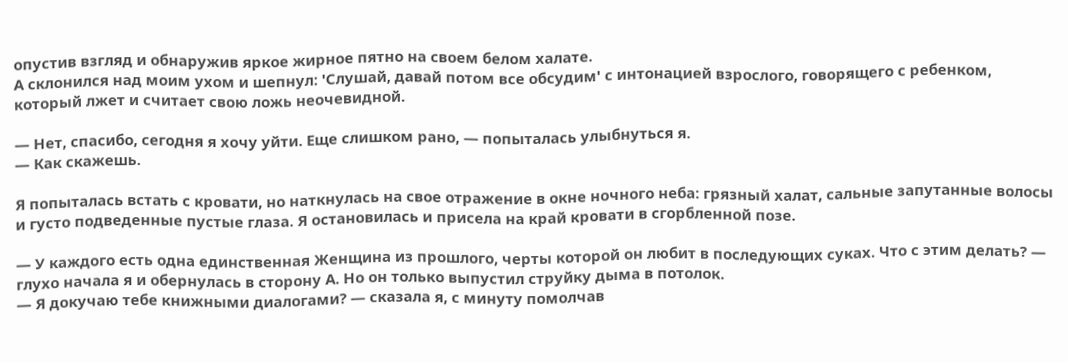опустив взгляд и обнаружив яркое жирное пятно на своем белом халате.
А склонился над моим ухом и шепнул: 'Слушай, давай потом все обсудим' с интонацией взрослого, говорящего с ребенком, который лжет и считает свою ложь неочевидной.

— Нет, спасибо, сегодня я хочу уйти. Еще слишком рано, — попыталась улыбнуться я.
— Как скажешь.

Я попыталась встать с кровати, но наткнулась на свое отражение в окне ночного неба: грязный халат, сальные запутанные волосы и густо подведенные пустые глаза. Я остановилась и присела на край кровати в сгорбленной позе.

— У каждого есть одна единственная Женщина из прошлого, черты которой он любит в последующих суках. Что с этим делать? — глухо начала я и обернулась в сторону А. Но он только выпустил струйку дыма в потолок.
— Я докучаю тебе книжными диалогами? — сказала я, с минуту помолчав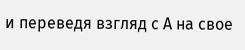и переведя взгляд с А на свое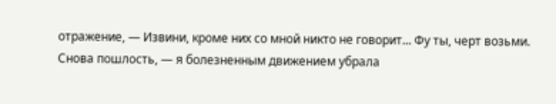отражение, — Извини, кроме них со мной никто не говорит... Фу ты, черт возьми. Снова пошлость, — я болезненным движением убрала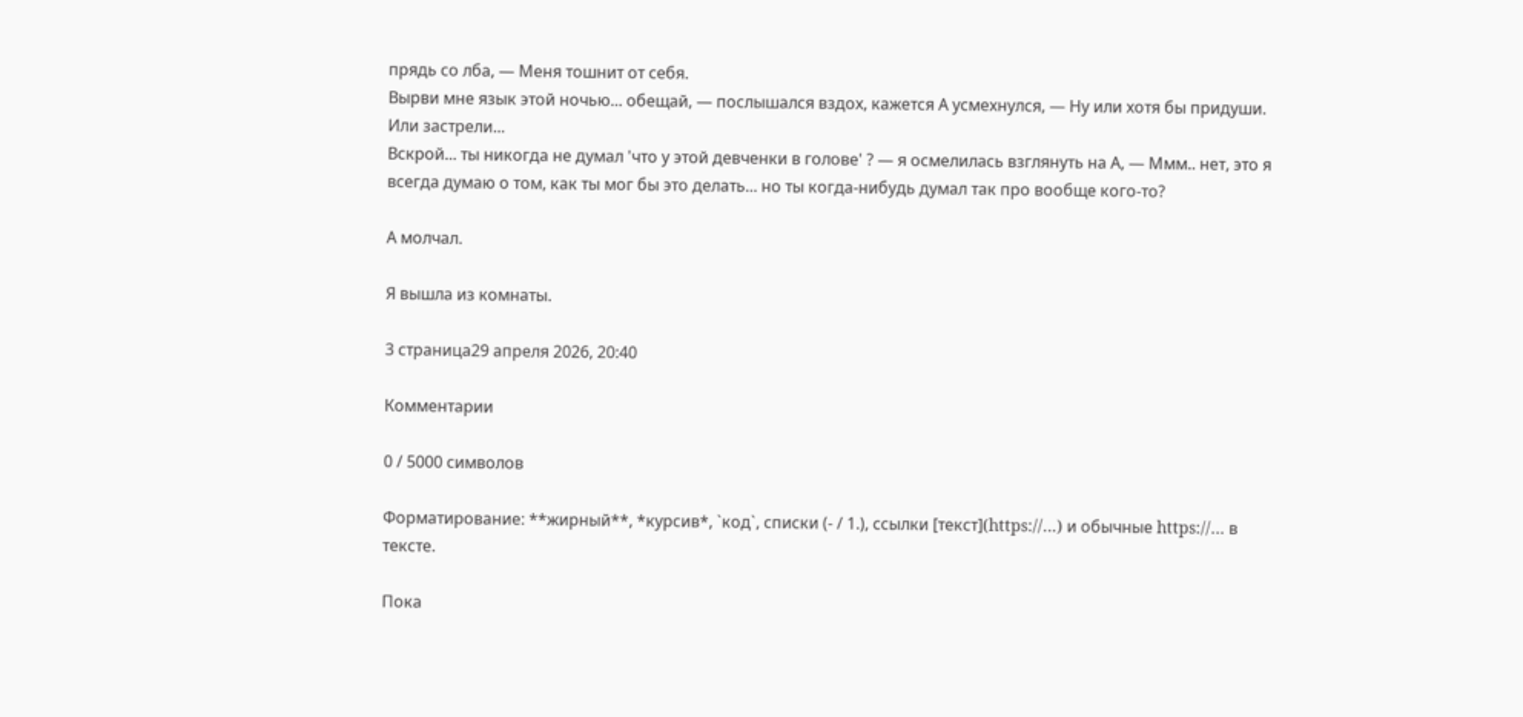прядь со лба, — Меня тошнит от себя.
Вырви мне язык этой ночью... обещай, — послышался вздох, кажется А усмехнулся, — Ну или хотя бы придуши. Или застрели...
Вскрой... ты никогда не думал 'что у этой девченки в голове' ? — я осмелилась взглянуть на А, — Ммм.. нет, это я всегда думаю о том, как ты мог бы это делать... но ты когда-нибудь думал так про вообще кого-то?

А молчал.

Я вышла из комнаты.

3 страница29 апреля 2026, 20:40

Комментарии

0 / 5000 символов

Форматирование: **жирный**, *курсив*, `код`, списки (- / 1.), ссылки [текст](https://…) и обычные https://… в тексте.

Пока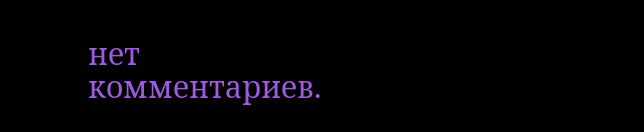нет комментариев.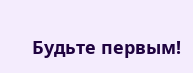Будьте первым!